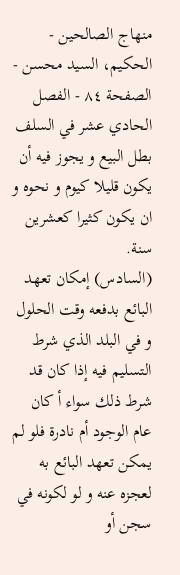منهاج الصالحين - الحكيم، السيد محسن - الصفحة ٨٤ - الفصل الحادي عشر في السلف
بطل البيع و يجوز فيه أن يكون قليلا كيوم و نحوه و ان يكون كثيرا كعشرين سنة.
(السادس) إمكان تعهد البائع بدفعه وقت الحلول و في البلد الذي شرط التسليم فيه إذا كان قد شرط ذلك سواء أ كان عام الوجود أم نادرة فلو لم يمكن تعهد البائع به لعجزه عنه و لو لكونه في سجن أو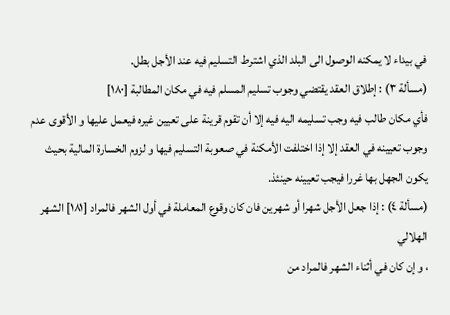في بيداء لا يمكنه الوصول الى البلد الذي اشترط التسليم فيه عند الأجل بطل.
(مسألة ٣) : إطلاق العقد يقتضي وجوب تسليم المسلم فيه في مكان المطالبة [١٨٠]
فأي مكان طالب فيه وجب تسليمه اليه فيه إلا أن تقوم قرينة على تعيين غيره فيعمل عليها و الأقوى عدم وجوب تعيينه في العقد إلا إذا اختلفت الأمكنة في صعوبة التسليم فيها و لزوم الخسارة المالية بحيث يكون الجهل بها غررا فيجب تعيينه حينئذ.
(مسألة ٤) : إذا جعل الأجل شهرا أو شهرين فان كان وقوع المعاملة في أول الشهر فالمراد [١٨١] الشهر الهلالي
، و إن كان في أثناء الشهر فالمراد من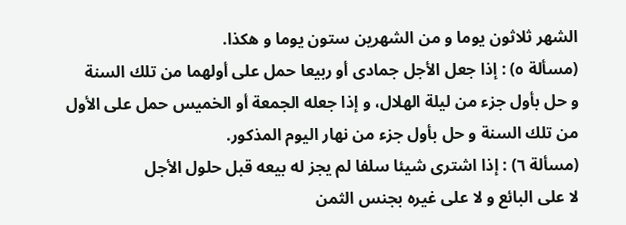الشهر ثلاثون يوما و من الشهرين ستون يوما و هكذا.
(مسألة ٥) : إذا جعل الأجل جمادى أو ربيعا حمل على أولهما من تلك السنة
و حل بأول جزء من ليلة الهلال، و إذا جعله الجمعة أو الخميس حمل على الأول من تلك السنة و حل بأول جزء من نهار اليوم المذكور.
(مسألة ٦) : إذا اشترى شيئا سلفا لم يجز له بيعه قبل حلول الأجل
لا على البائع و لا على غيره بجنس الثمن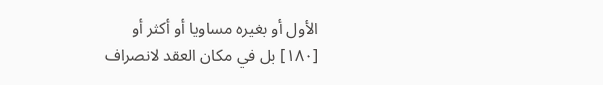الأول أو بغيره مساويا أو أكثر أو
[١٨٠] بل في مكان العقد لانصراف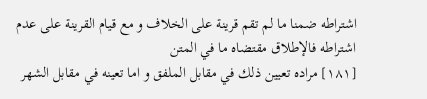اشتراطه ضمنا ما لم تقم قرينة على الخلاف و مع قيام القرينة على عدم اشتراطه فالإطلاق مقتضاه ما في المتن
[١٨١] مراده تعيين ذلك في مقابل الملفق و اما تعينه في مقابل الشهر